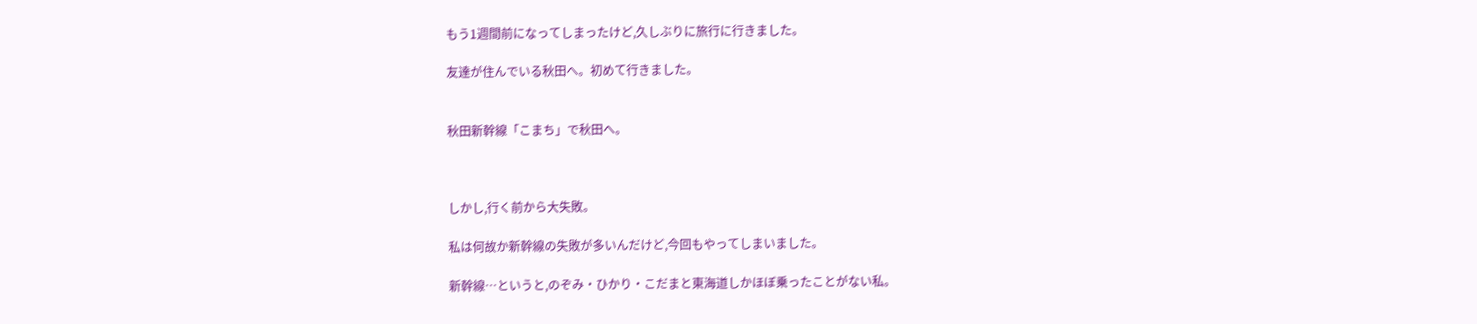もう1週間前になってしまったけど,久しぶりに旅行に行きました。

友達が住んでいる秋田へ。初めて行きました。


秋田新幹線「こまち」で秋田へ。



しかし,行く前から大失敗。

私は何故か新幹線の失敗が多いんだけど,今回もやってしまいました。

新幹線…というと,のぞみ・ひかり・こだまと東海道しかほぼ乗ったことがない私。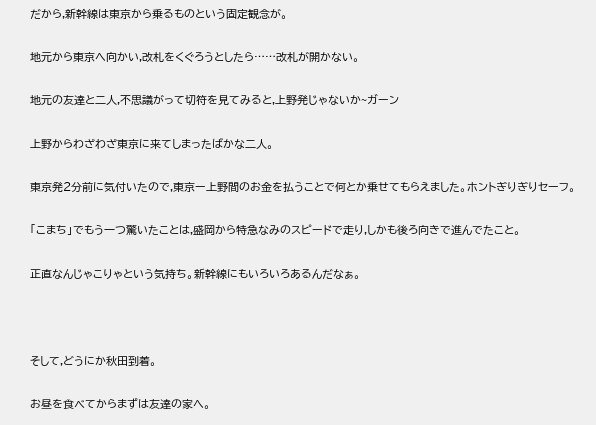だから,新幹線は東京から乗るものという固定観念が。

地元から東京へ向かい,改札をくぐろうとしたら……改札が開かない。

地元の友達と二人,不思議がって切符を見てみると,上野発じゃないか~ガーン

上野からわざわざ東京に来てしまったばかな二人。

東京発2分前に気付いたので,東京ー上野間のお金を払うことで何とか乗せてもらえました。ホントぎりぎりセーフ。

「こまち」でもう一つ驚いたことは,盛岡から特急なみのスピードで走り,しかも後ろ向きで進んでたこと。

正直なんじゃこりゃという気持ち。新幹線にもいろいろあるんだなぁ。



そして,どうにか秋田到着。

お昼を食べてからまずは友達の家へ。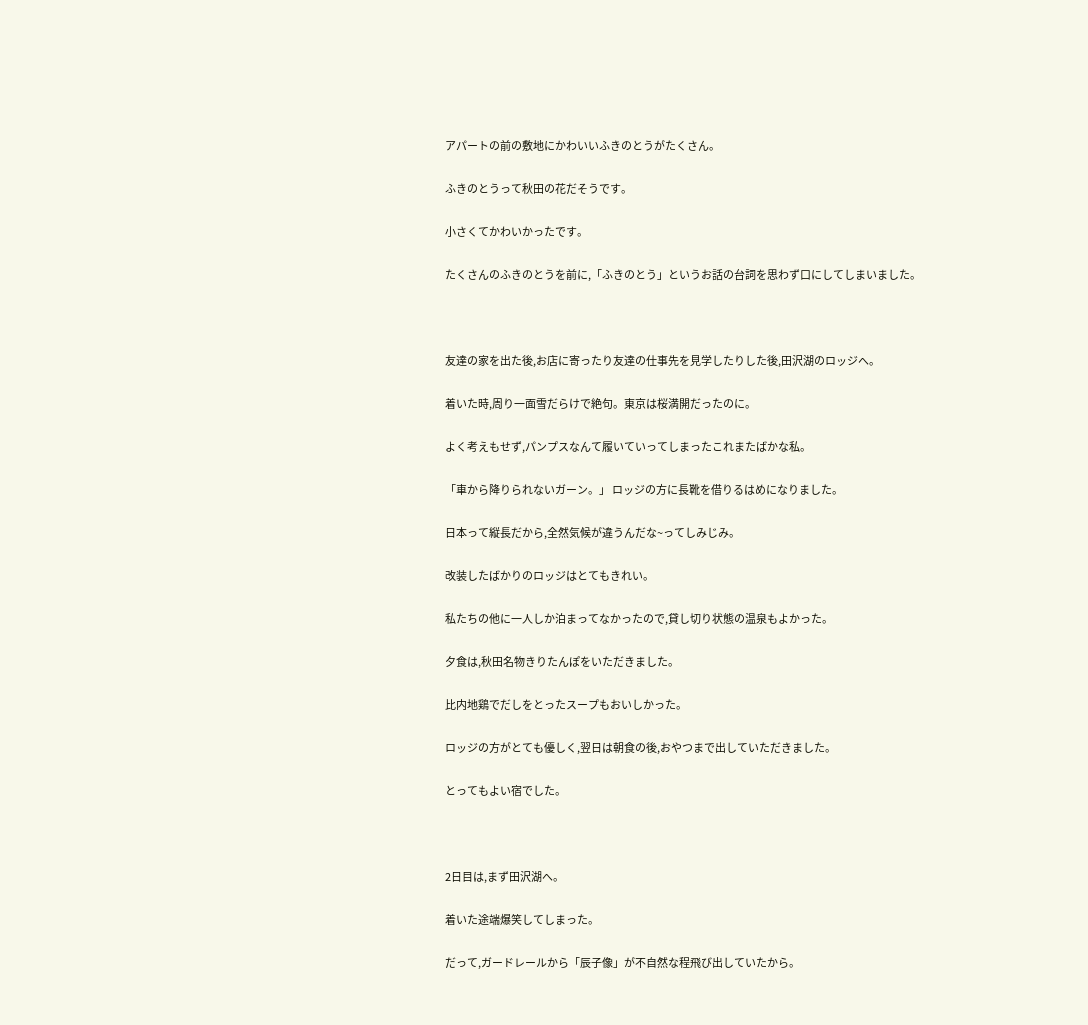アパートの前の敷地にかわいいふきのとうがたくさん。

ふきのとうって秋田の花だそうです。

小さくてかわいかったです。

たくさんのふきのとうを前に,「ふきのとう」というお話の台詞を思わず口にしてしまいました。



友達の家を出た後,お店に寄ったり友達の仕事先を見学したりした後,田沢湖のロッジへ。

着いた時,周り一面雪だらけで絶句。東京は桜満開だったのに。

よく考えもせず,パンプスなんて履いていってしまったこれまたばかな私。

「車から降りられないガーン。」 ロッジの方に長靴を借りるはめになりました。

日本って縦長だから,全然気候が違うんだな~ってしみじみ。

改装したばかりのロッジはとてもきれい。

私たちの他に一人しか泊まってなかったので,貸し切り状態の温泉もよかった。

夕食は,秋田名物きりたんぽをいただきました。

比内地鶏でだしをとったスープもおいしかった。

ロッジの方がとても優しく,翌日は朝食の後,おやつまで出していただきました。

とってもよい宿でした。



2日目は,まず田沢湖へ。

着いた途端爆笑してしまった。

だって,ガードレールから「辰子像」が不自然な程飛び出していたから。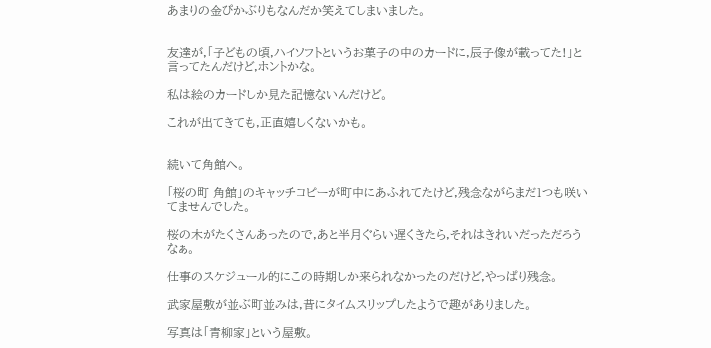あまりの金ぴかぶりもなんだか笑えてしまいました。


友達が,「子どもの頃,ハイソフトというお菓子の中のカードに,辰子像が載ってた!」と言ってたんだけど,ホントかな。

私は絵のカードしか見た記憶ないんだけど。

これが出てきても,正直嬉しくないかも。


続いて角館へ。

「桜の町 角館」のキャッチコピーが町中にあふれてたけど,残念ながらまだ1つも咲いてませんでした。

桜の木がたくさんあったので,あと半月ぐらい遅くきたら,それはきれいだっただろうなぁ。

仕事のスケジュール的にこの時期しか来られなかったのだけど,やっぱり残念。

武家屋敷が並ぶ町並みは,昔にタイムスリップしたようで趣がありました。

写真は「青柳家」という屋敷。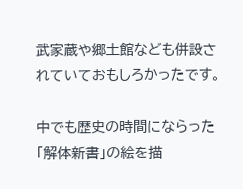武家蔵や郷土館なども併設されていておもしろかったです。

中でも歴史の時間にならった「解体新書」の絵を描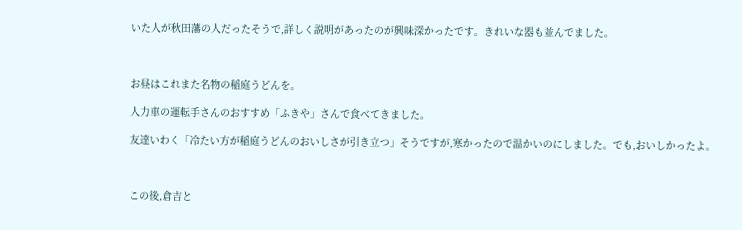いた人が秋田藩の人だったそうで,詳しく説明があったのが興味深かったです。きれいな器も並んでました。



お昼はこれまた名物の稲庭うどんを。

人力車の運転手さんのおすすめ「ふきや」さんで食べてきました。

友達いわく「冷たい方が稲庭うどんのおいしさが引き立つ」そうですが,寒かったので温かいのにしました。でも,おいしかったよ。



この後,倉吉と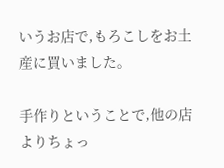いうお店で,もろこしをお土産に買いました。

手作りということで,他の店よりちょっ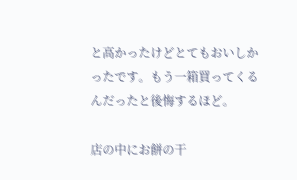と高かったけどとてもおいしかったです。もう一箱買ってくるんだったと後悔するほど。

店の中にお餅の干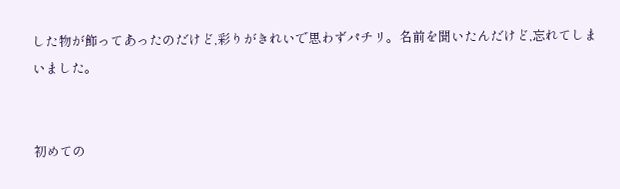した物が飾ってあったのだけど,彩りがきれいで思わずパチリ。名前を聞いたんだけど,忘れてしまいました。


初めての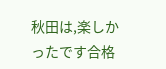秋田は,楽しかったです合格